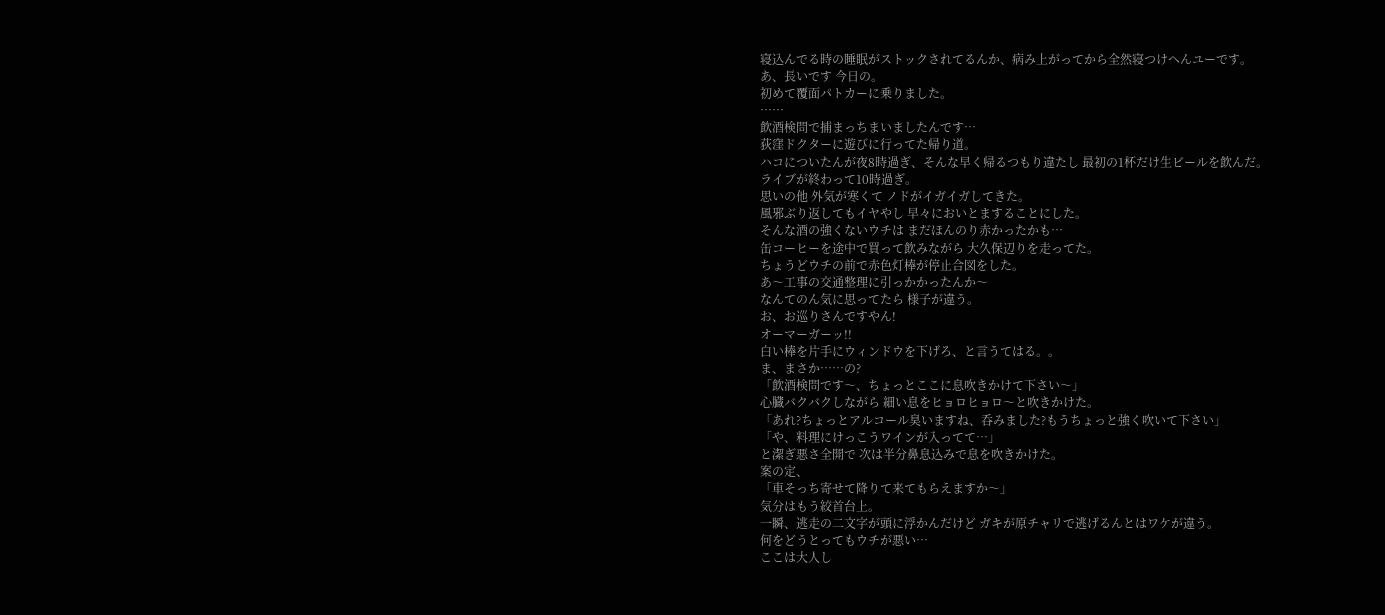寝込んでる時の睡眠がストックされてるんか、病み上がってから全然寝つけへんユーです。
あ、長いです 今日の。
初めて覆面パトカーに乗りました。
……
飲酒検問で捕まっちまいましたんです…
荻窪ドクターに遊びに行ってた帰り道。
ハコについたんが夜8時過ぎ、そんな早く帰るつもり違たし 最初の1杯だけ生ビールを飲んだ。
ライブが終わって10時過ぎ。
思いの他 外気が寒くて ノドがイガイガしてきた。
風邪ぶり返してもイヤやし 早々においとますることにした。
そんな酒の強くないウチは まだほんのり赤かったかも…
缶コーヒーを途中で買って飲みながら 大久保辺りを走ってた。
ちょうどウチの前で赤色灯棒が停止合図をした。
あ〜工事の交通整理に引っかかったんか〜
なんてのん気に思ってたら 様子が違う。
お、お巡りさんですやん!
オーマーガーッ!!
白い棒を片手にウィンドウを下げろ、と言うてはる。。
ま、まさか……の?
「飲酒検問です〜、ちょっとここに息吹きかけて下さい〜」
心臓バクバクしながら 細い息をヒョロヒョロ〜と吹きかけた。
「あれ?ちょっとアルコール臭いますね、呑みました?もうちょっと強く吹いて下さい」
「や、料理にけっこうワインが入ってて…」
と潔ぎ悪さ全開で 次は半分鼻息込みで息を吹きかけた。
案の定、
「車そっち寄せて降りて来てもらえますか〜」
気分はもう絞首台上。
一瞬、逃走の二文字が頭に浮かんだけど ガキが原チャリで逃げるんとはワケが違う。
何をどうとってもウチが悪い…
ここは大人し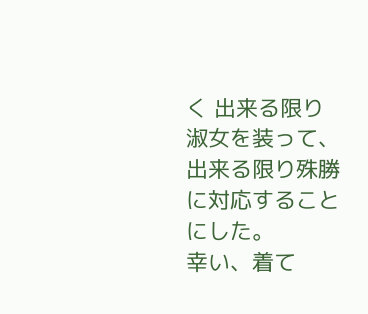く 出来る限り淑女を装って、出来る限り殊勝に対応することにした。
幸い、着て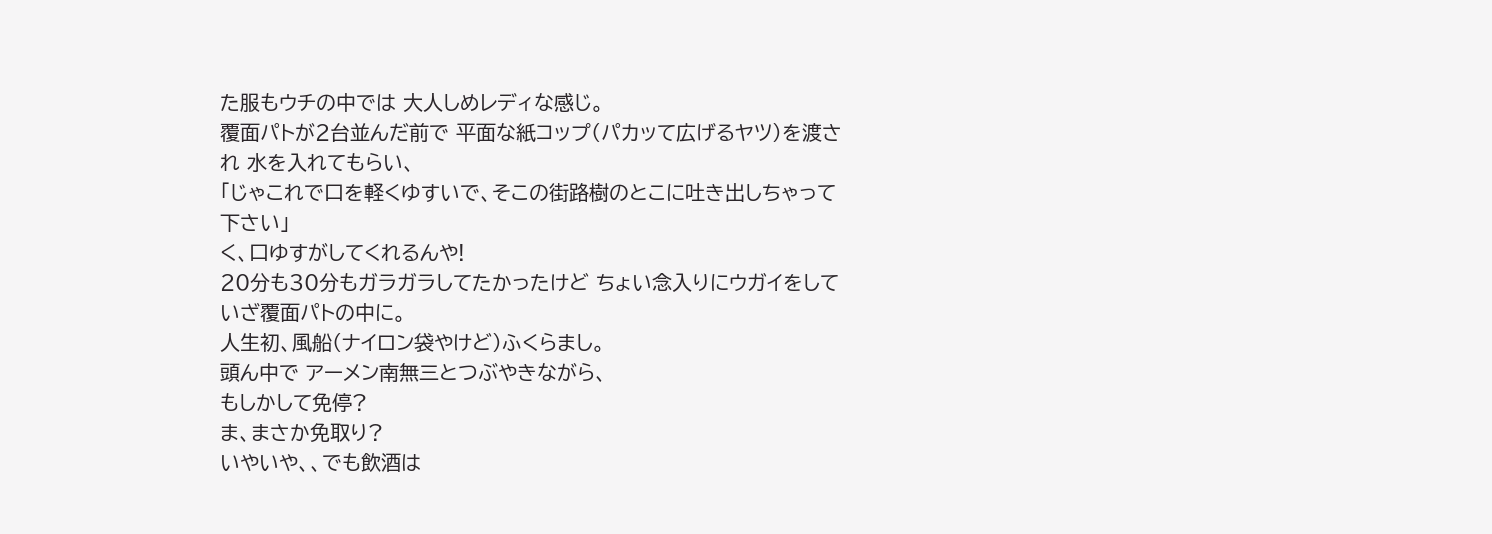た服もウチの中では 大人しめレディな感じ。
覆面パトが2台並んだ前で 平面な紙コップ(パカッて広げるヤツ)を渡され 水を入れてもらい、
「じゃこれで口を軽くゆすいで、そこの街路樹のとこに吐き出しちゃって下さい」
く、口ゆすがしてくれるんや!
20分も30分もガラガラしてたかったけど ちょい念入りにウガイをして いざ覆面パトの中に。
人生初、風船(ナイロン袋やけど)ふくらまし。
頭ん中で アーメン南無三とつぶやきながら、
もしかして免停?
ま、まさか免取り?
いやいや、、でも飲酒は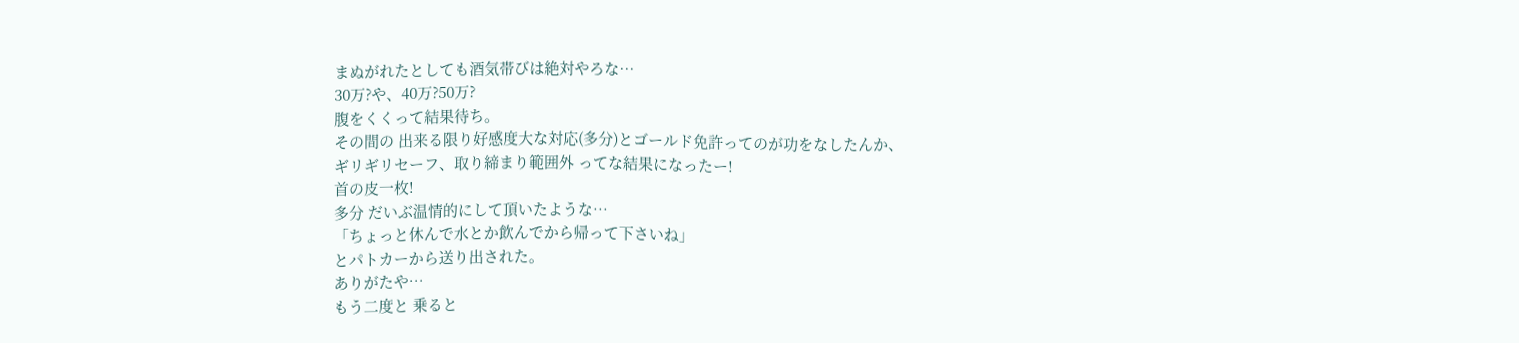まぬがれたとしても酒気帯びは絶対やろな…
30万?や、40万?50万?
腹をくくって結果待ち。
その間の 出来る限り好感度大な対応(多分)とゴールド免許ってのが功をなしたんか、
ギリギリセーフ、取り締まり範囲外 ってな結果になったー!
首の皮一枚!
多分 だいぶ温情的にして頂いたような…
「ちょっと休んで水とか飲んでから帰って下さいね」
とパトカーから送り出された。
ありがたや…
もう二度と 乗ると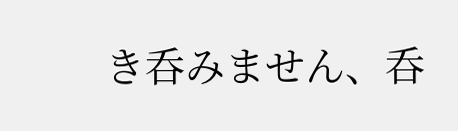き呑みません、呑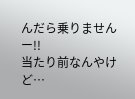んだら乗りませんー!!
当たり前なんやけど…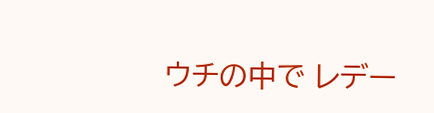ウチの中で レデー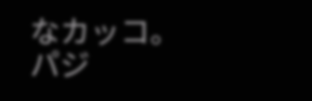なカッコ。
パジ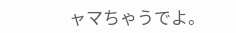ャマちゃうでよ。